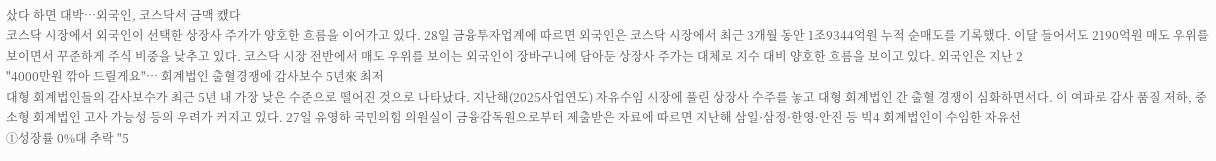샀다 하면 대박…외국인, 코스닥서 금맥 캤다
코스닥 시장에서 외국인이 선택한 상장사 주가가 양호한 흐름을 이어가고 있다. 28일 금융투자업계에 따르면 외국인은 코스닥 시장에서 최근 3개월 동안 1조9344억원 누적 순매도를 기록했다. 이달 들어서도 2190억원 매도 우위를 보이면서 꾸준하게 주식 비중을 낮추고 있다. 코스닥 시장 전반에서 매도 우위를 보이는 외국인이 장바구니에 담아둔 상장사 주가는 대체로 지수 대비 양호한 흐름을 보이고 있다. 외국인은 지난 2
"4000만원 깎아 드릴게요"… 회계법인 출혈경쟁에 감사보수 5년來 최저
대형 회계법인들의 감사보수가 최근 5년 내 가장 낮은 수준으로 떨어진 것으로 나타났다. 지난해(2025사업연도) 자유수임 시장에 풀린 상장사 수주를 놓고 대형 회계법인 간 출혈 경쟁이 심화하면서다. 이 여파로 감사 품질 저하, 중소형 회계법인 고사 가능성 등의 우려가 커지고 있다. 27일 유영하 국민의힘 의원실이 금융감독원으로부터 제출받은 자료에 따르면 지난해 삼일·삼정·한영·안진 등 빅4 회계법인이 수임한 자유선
①성장률 0%대 추락 "5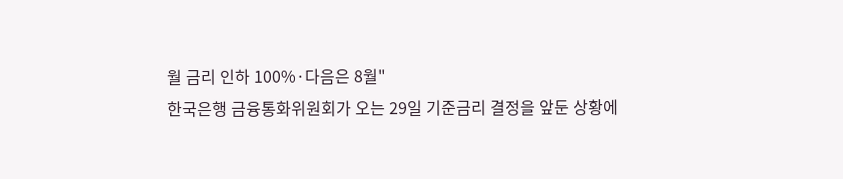월 금리 인하 100%·다음은 8월"
한국은행 금융통화위원회가 오는 29일 기준금리 결정을 앞둔 상황에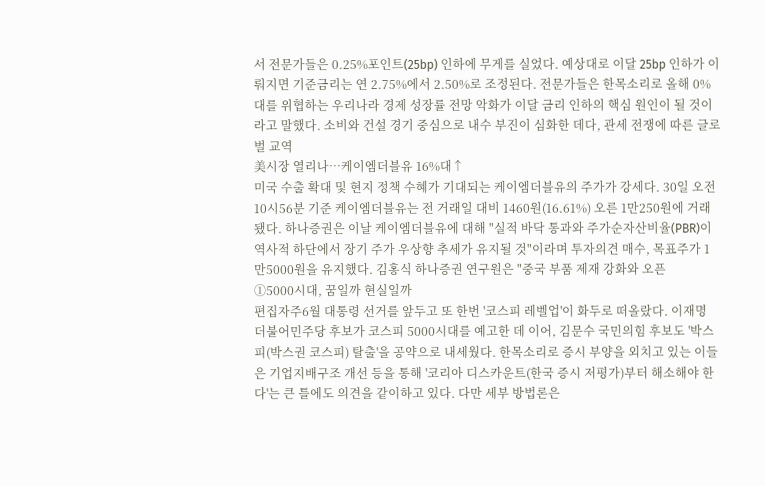서 전문가들은 0.25%포인트(25bp) 인하에 무게를 실었다. 예상대로 이달 25bp 인하가 이뤄지면 기준금리는 연 2.75%에서 2.50%로 조정된다. 전문가들은 한목소리로 올해 0%대를 위협하는 우리나라 경제 성장률 전망 악화가 이달 금리 인하의 핵심 원인이 될 것이라고 말했다. 소비와 건설 경기 중심으로 내수 부진이 심화한 데다, 관세 전쟁에 따른 글로벌 교역
美시장 열리나…케이엠더블유 16%대↑
미국 수출 확대 및 현지 정책 수혜가 기대되는 케이엠더블유의 주가가 강세다. 30일 오전 10시56분 기준 케이엠더블유는 전 거래일 대비 1460원(16.61%) 오른 1만250원에 거래됐다. 하나증권은 이날 케이엠더블유에 대해 "실적 바닥 통과와 주가순자산비율(PBR)이 역사적 하단에서 장기 주가 우상향 추세가 유지될 것"이라며 투자의견 매수, 목표주가 1만5000원을 유지했다. 김홍식 하나증권 연구원은 "중국 부품 제재 강화와 오픈
①5000시대, 꿈일까 현실일까
편집자주6월 대통령 선거를 앞두고 또 한번 '코스피 레벨업'이 화두로 떠올랐다. 이재명 더불어민주당 후보가 코스피 5000시대를 예고한 데 이어, 김문수 국민의힘 후보도 '박스피(박스권 코스피) 탈출'을 공약으로 내세웠다. 한목소리로 증시 부양을 외치고 있는 이들은 기업지배구조 개선 등을 통해 '코리아 디스카운트(한국 증시 저평가)부터 해소해야 한다'는 큰 틀에도 의견을 같이하고 있다. 다만 세부 방법론은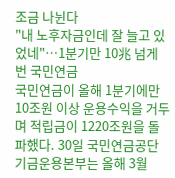조금 나뉜다
"내 노후자금인데 잘 늘고 있었네"…1분기만 10兆 넘게 번 국민연금
국민연금이 올해 1분기에만 10조원 이상 운용수익을 거두며 적립금이 1220조원을 돌파했다. 30일 국민연금공단 기금운용본부는 올해 3월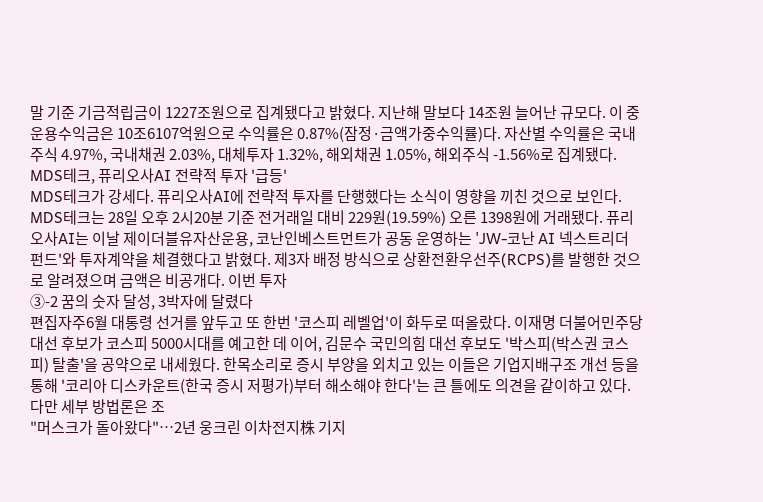말 기준 기금적립금이 1227조원으로 집계됐다고 밝혔다. 지난해 말보다 14조원 늘어난 규모다. 이 중 운용수익금은 10조6107억원으로 수익률은 0.87%(잠정·금액가중수익률)다. 자산별 수익률은 국내주식 4.97%, 국내채권 2.03%, 대체투자 1.32%, 해외채권 1.05%, 해외주식 -1.56%로 집계됐다.
MDS테크, 퓨리오사AI 전략적 투자 '급등'
MDS테크가 강세다. 퓨리오사AI에 전략적 투자를 단행했다는 소식이 영향을 끼친 것으로 보인다. MDS테크는 28일 오후 2시20분 기준 전거래일 대비 229원(19.59%) 오른 1398원에 거래됐다. 퓨리오사AI는 이날 제이더블유자산운용, 코난인베스트먼트가 공동 운영하는 'JW-코난 AI 넥스트리더 펀드'와 투자계약을 체결했다고 밝혔다. 제3자 배정 방식으로 상환전환우선주(RCPS)를 발행한 것으로 알려졌으며 금액은 비공개다. 이번 투자
③-2 꿈의 숫자 달성, 3박자에 달렸다
편집자주6월 대통령 선거를 앞두고 또 한번 '코스피 레벨업'이 화두로 떠올랐다. 이재명 더불어민주당 대선 후보가 코스피 5000시대를 예고한 데 이어, 김문수 국민의힘 대선 후보도 '박스피(박스권 코스피) 탈출'을 공약으로 내세웠다. 한목소리로 증시 부양을 외치고 있는 이들은 기업지배구조 개선 등을 통해 '코리아 디스카운트(한국 증시 저평가)부터 해소해야 한다'는 큰 틀에도 의견을 같이하고 있다. 다만 세부 방법론은 조
"머스크가 돌아왔다"…2년 웅크린 이차전지株 기지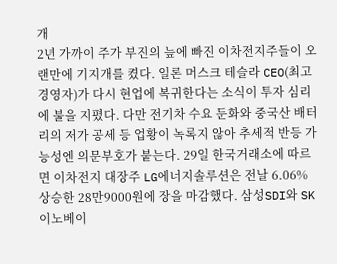개
2년 가까이 주가 부진의 늪에 빠진 이차전지주들이 오랜만에 기지개를 켰다. 일론 머스크 테슬라 CEO(최고경영자)가 다시 현업에 복귀한다는 소식이 투자 심리에 불을 지폈다. 다만 전기차 수요 둔화와 중국산 배터리의 저가 공세 등 업황이 녹록지 않아 추세적 반등 가능성엔 의문부호가 붙는다. 29일 한국거래소에 따르면 이차전지 대장주 LG에너지솔루션은 전날 6.06% 상승한 28만9000원에 장을 마감했다. 삼성SDI와 SK이노베이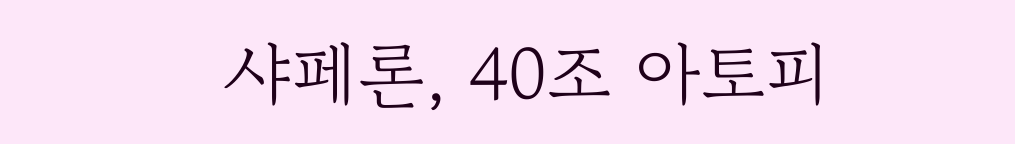샤페론, 40조 아토피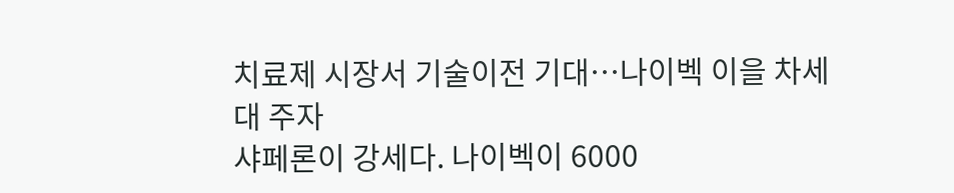치료제 시장서 기술이전 기대…나이벡 이을 차세대 주자
샤페론이 강세다. 나이벡이 6000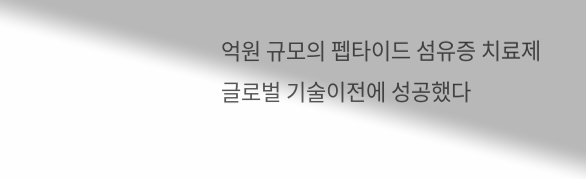억원 규모의 펩타이드 섬유증 치료제 글로벌 기술이전에 성공했다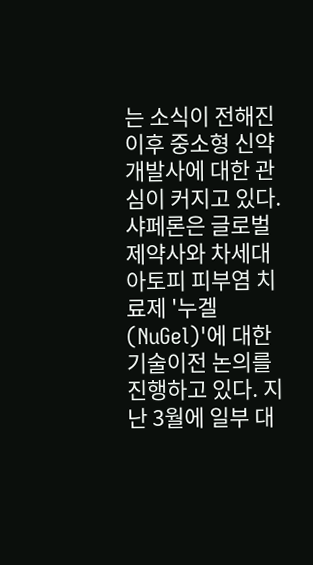는 소식이 전해진 이후 중소형 신약 개발사에 대한 관심이 커지고 있다. 샤페론은 글로벌 제약사와 차세대 아토피 피부염 치료제 '누겔(NuGel)'에 대한 기술이전 논의를 진행하고 있다. 지난 3월에 일부 대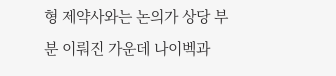형 제약사와는 논의가 상당 부분 이뤄진 가운데 나이벡과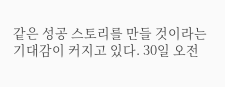같은 성공 스토리를 만들 것이라는 기대감이 커지고 있다. 30일 오전